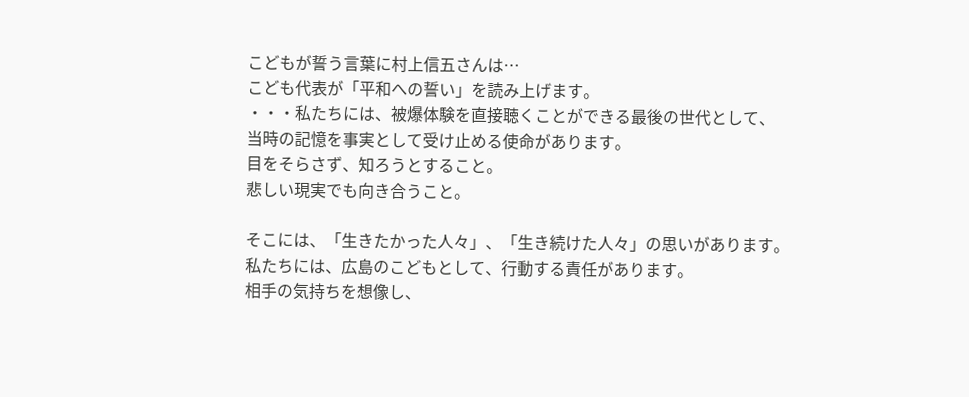こどもが誓う言葉に村上信五さんは…
こども代表が「平和への誓い」を読み上げます。
・・・私たちには、被爆体験を直接聴くことができる最後の世代として、
当時の記憶を事実として受け止める使命があります。
目をそらさず、知ろうとすること。
悲しい現実でも向き合うこと。

そこには、「生きたかった人々」、「生き続けた人々」の思いがあります。
私たちには、広島のこどもとして、行動する責任があります。
相手の気持ちを想像し、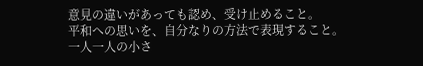意見の違いがあっても認め、受け止めること。
平和への思いを、自分なりの方法で表現すること。
一人一人の小さ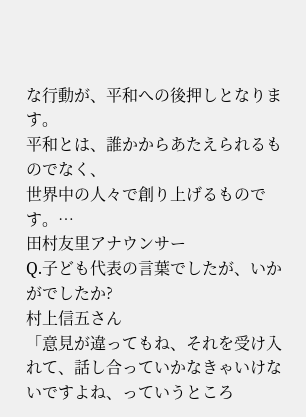な行動が、平和への後押しとなります。
平和とは、誰かからあたえられるものでなく、
世界中の人々で創り上げるものです。…
田村友里アナウンサー
Q.子ども代表の言葉でしたが、いかがでしたか?
村上信五さん
「意見が違ってもね、それを受け入れて、話し合っていかなきゃいけないですよね、っていうところ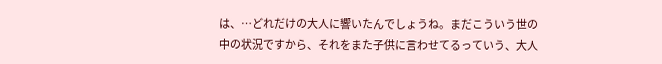は、…どれだけの大人に響いたんでしょうね。まだこういう世の中の状況ですから、それをまた子供に言わせてるっていう、大人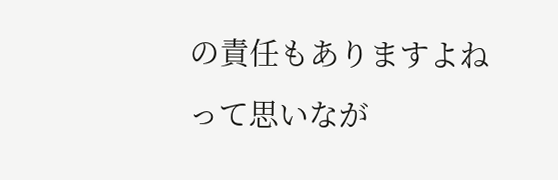の責任もありますよねって思いなが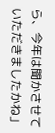ら、今年は聞かさせていただきましたかね」